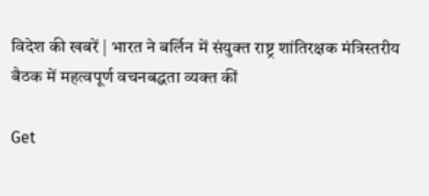विदेश की खबरें | भारत ने बर्लिन में संयुक्त राष्ट्र शांतिरक्षक मंत्रिस्तरीय बैठक में महत्वपूर्ण वचनबद्धता व्यक्त कीं

Get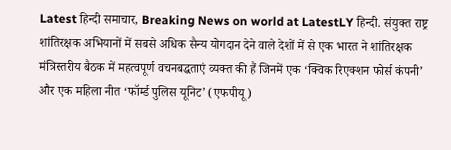Latest हिन्दी समाचार, Breaking News on world at LatestLY हिन्दी. संयुक्त राष्ट्र शांतिरक्षक अभियानों में सबसे अधिक सैन्य योगदान देने वाले देशों में से एक भारत ने शांतिरक्षक मंत्रिस्तरीय बैठक में महत्वपूर्ण वचनबद्धताएं व्यक्त की हैं जिनमें एक ‘क्विक रिएक्शन फोर्स कंपनी’ और एक महिला नीत ‘फॉर्म्ड पुलिस यूनिट’ (एफपीयू)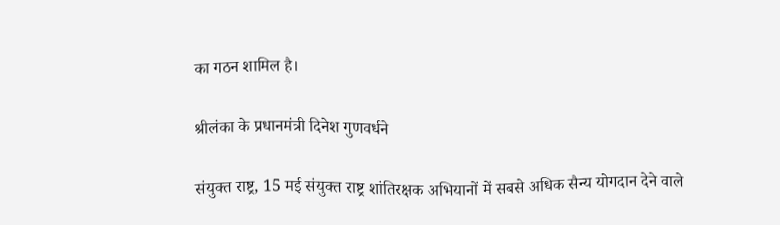का गठन शामिल है।

श्रीलंका के प्रधानमंत्री दिनेश गुणवर्धने

संयुक्त राष्ट्र, 15 मई संयुक्त राष्ट्र शांतिरक्षक अभियानों में सबसे अधिक सैन्य योगदान देने वाले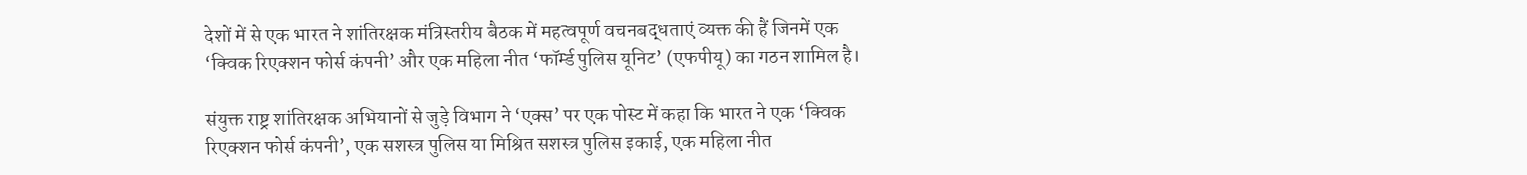देशों में से एक भारत ने शांतिरक्षक मंत्रिस्तरीय बैठक में महत्वपूर्ण वचनबद्धताएं व्यक्त की हैं जिनमें एक ‘क्विक रिएक्शन फोर्स कंपनी’ और एक महिला नीत ‘फॉर्म्ड पुलिस यूनिट’ (एफपीयू) का गठन शामिल है।

संयुक्त राष्ट्र शांतिरक्षक अभियानों से जुड़े विभाग ने ‘एक्स’ पर एक पोस्ट में कहा कि भारत ने एक ‘क्विक रिएक्शन फोर्स कंपनी’, एक सशस्त्र पुलिस या मिश्रित सशस्त्र पुलिस इकाई, एक महिला नीत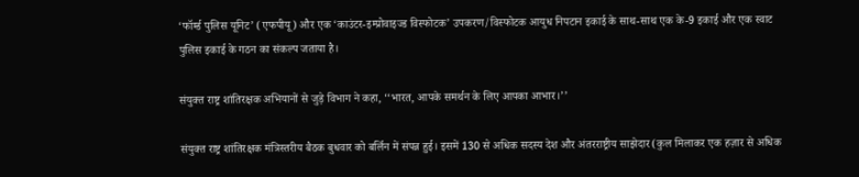‘फॉर्म्ड पुलिस यूनिट’ (एफपीयू) और एक ‘काउंटर-इम्प्रोवाइज्ड विस्फोटक’ उपकरण/विस्फोटक आयुध निपटान इकाई के साथ-साथ एक के-9 इकाई और एक स्वाट पुलिस इकाई के गठन का संकल्प जताया है।

संयुक्त राष्ट्र शांतिरक्षक अभियानों से जुड़े विभाग ने कहा, ‘‘भारत, आपके समर्थन के लिए आपका आभार।’’

संयुक्त राष्ट्र शांतिरक्षक मंत्रिस्तरीय बैठक बुधवार को बर्लिन में संपन्न हुई। इसमें 130 से अधिक सदस्य देश और अंतरराष्ट्रीय साझेदार (कुल मिलाकर एक हज़ार से अधिक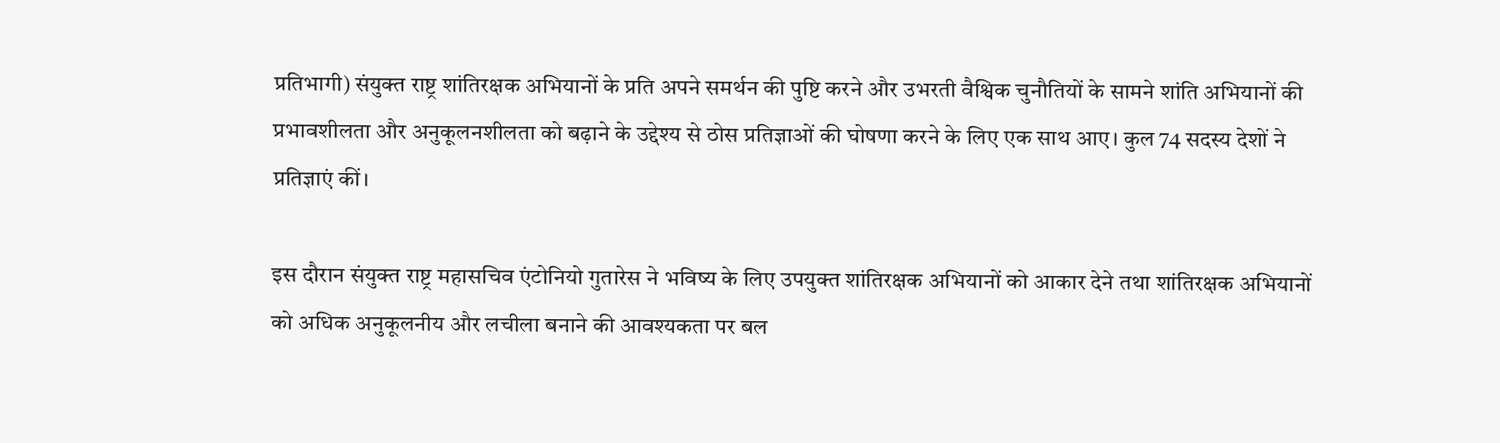प्रतिभागी) संयुक्त राष्ट्र शांतिरक्षक अभियानों के प्रति अपने समर्थन की पुष्टि करने और उभरती वैश्विक चुनौतियों के सामने शांति अभियानों की प्रभावशीलता और अनुकूलनशीलता को बढ़ाने के उद्देश्य से ठोस प्रतिज्ञाओं की घोषणा करने के लिए एक साथ आए। कुल 74 सदस्य देशों ने प्रतिज्ञाएं कीं।

इस दौरान संयुक्त राष्ट्र महासचिव एंटोनियो गुतारेस ने भविष्य के लिए उपयुक्त शांतिरक्षक अभियानों को आकार देने तथा शांतिरक्षक अभियानों को अधिक अनुकूलनीय और लचीला बनाने की आवश्यकता पर बल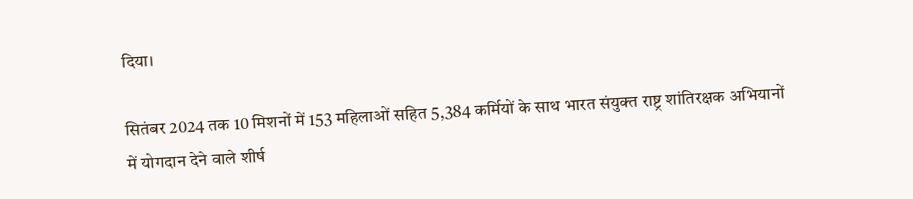दिया।

सितंबर 2024 तक 10 मिशनों में 153 महिलाओं सहित 5,384 कर्मियों के साथ भारत संयुक्त राष्ट्र शांतिरक्षक अभियानों में योगदान देने वाले शीर्ष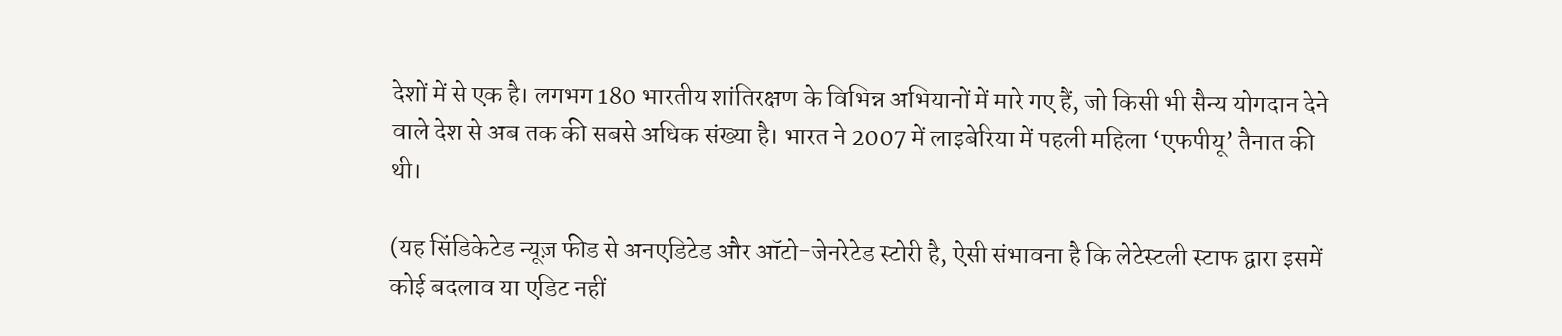देशों में से एक है। लगभग 180 भारतीय शांतिरक्षण के विभिन्न अभियानों में मारे गए हैं, जो किसी भी सैन्य योगदान देने वाले देश से अब तक की सबसे अधिक संख्या है। भारत ने 2007 में लाइबेरिया में पहली महिला ‘एफपीयू’ तैनात की थी।

(यह सिंडिकेटेड न्यूज़ फीड से अनएडिटेड और ऑटो-जेनरेटेड स्टोरी है, ऐसी संभावना है कि लेटेस्टली स्टाफ द्वारा इसमें कोई बदलाव या एडिट नहीं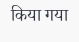किया गया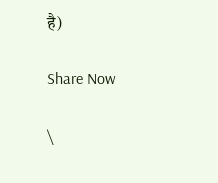है)

Share Now

\